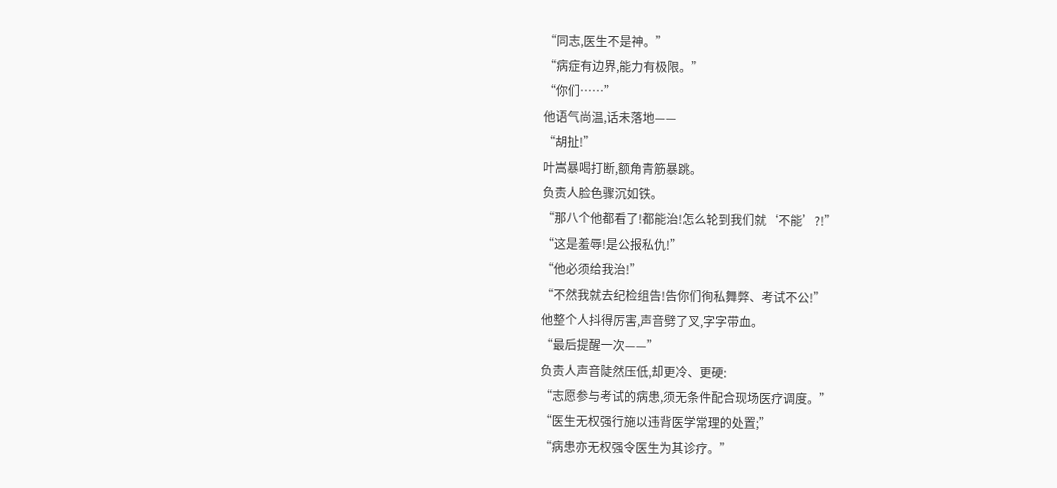“同志,医生不是神。”
“病症有边界,能力有极限。”
“你们……”
他语气尚温,话未落地——
“胡扯!”
叶嵩暴喝打断,额角青筋暴跳。
负责人脸色骤沉如铁。
“那八个他都看了!都能治!怎么轮到我们就‘不能’?!”
“这是羞辱!是公报私仇!”
“他必须给我治!”
“不然我就去纪检组告!告你们徇私舞弊、考试不公!”
他整个人抖得厉害,声音劈了叉,字字带血。
“最后提醒一次——”
负责人声音陡然压低,却更冷、更硬:
“志愿参与考试的病患,须无条件配合现场医疗调度。”
“医生无权强行施以违背医学常理的处置;”
“病患亦无权强令医生为其诊疗。”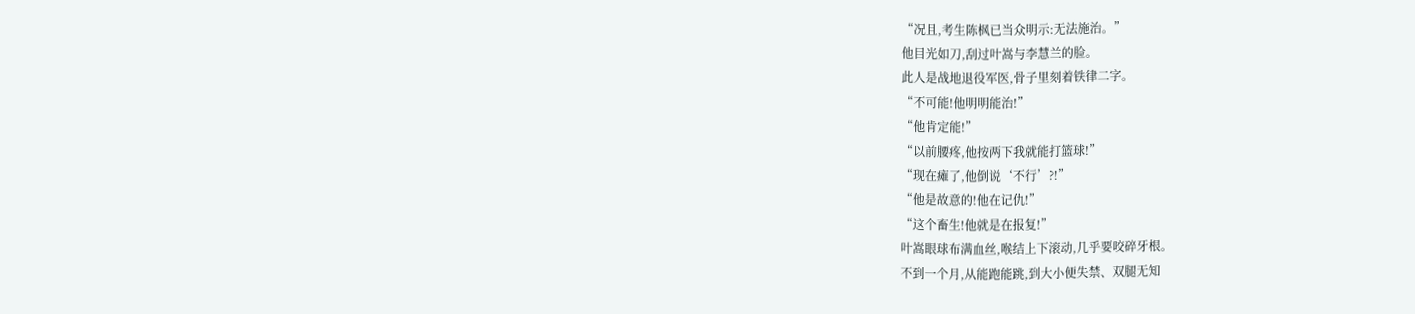“况且,考生陈枫已当众明示:无法施治。”
他目光如刀,刮过叶嵩与李慧兰的脸。
此人是战地退役军医,骨子里刻着铁律二字。
“不可能!他明明能治!”
“他肯定能!”
“以前腰疼,他按两下我就能打篮球!”
“现在瘫了,他倒说‘不行’?!”
“他是故意的!他在记仇!”
“这个畜生!他就是在报复!”
叶嵩眼球布满血丝,喉结上下滚动,几乎要咬碎牙根。
不到一个月,从能跑能跳,到大小便失禁、双腿无知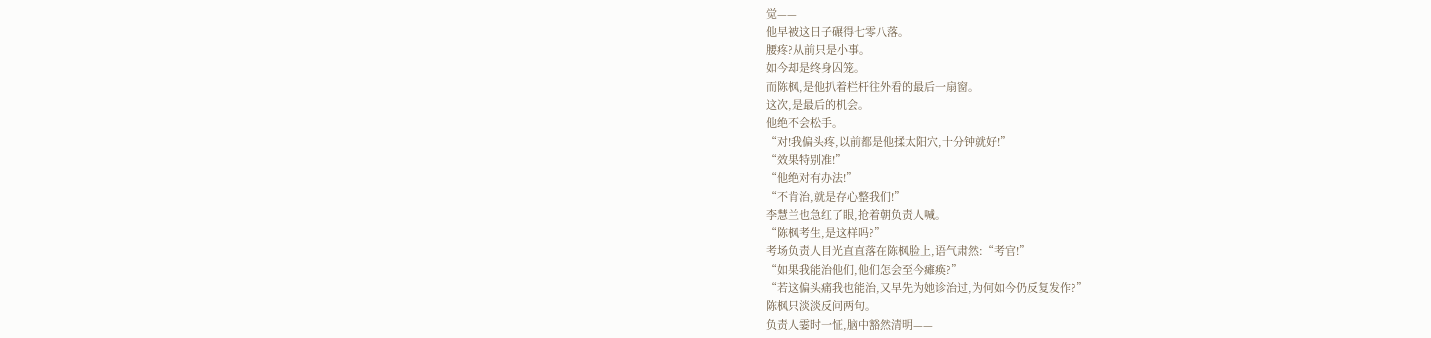觉——
他早被这日子碾得七零八落。
腰疼?从前只是小事。
如今却是终身囚笼。
而陈枫,是他扒着栏杆往外看的最后一扇窗。
这次,是最后的机会。
他绝不会松手。
“对!我偏头疼,以前都是他揉太阳穴,十分钟就好!”
“效果特别准!”
“他绝对有办法!”
“不肯治,就是存心整我们!”
李慧兰也急红了眼,抢着朝负责人喊。
“陈枫考生,是这样吗?”
考场负责人目光直直落在陈枫脸上,语气肃然:“考官!”
“如果我能治他们,他们怎会至今瘫痪?”
“若这偏头痛我也能治,又早先为她诊治过,为何如今仍反复发作?”
陈枫只淡淡反问两句。
负责人霎时一怔,脑中豁然清明——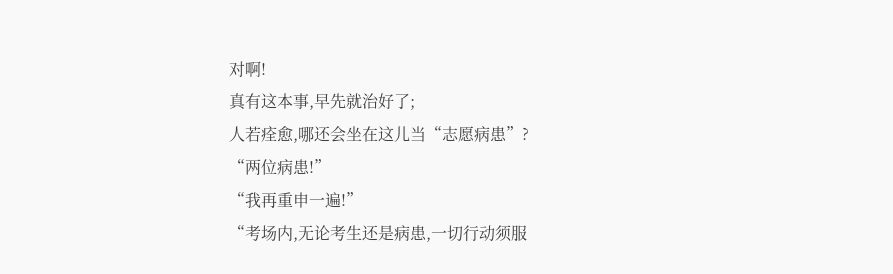对啊!
真有这本事,早先就治好了;
人若痊愈,哪还会坐在这儿当“志愿病患”?
“两位病患!”
“我再重申一遍!”
“考场内,无论考生还是病患,一切行动须服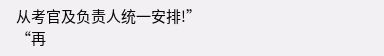从考官及负责人统一安排!”
“再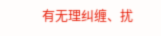有无理纠缠、扰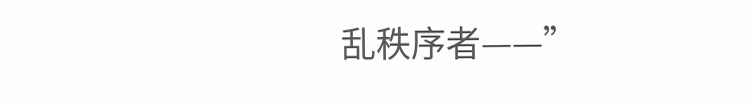乱秩序者——”